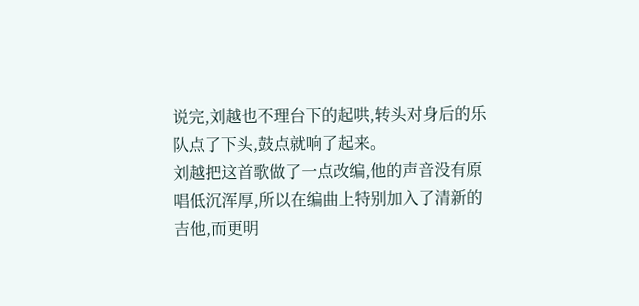说完,刘越也不理台下的起哄,转头对身后的乐队点了下头,鼓点就响了起来。
刘越把这首歌做了一点改编,他的声音没有原唱低沉浑厚,所以在编曲上特别加入了清新的吉他,而更明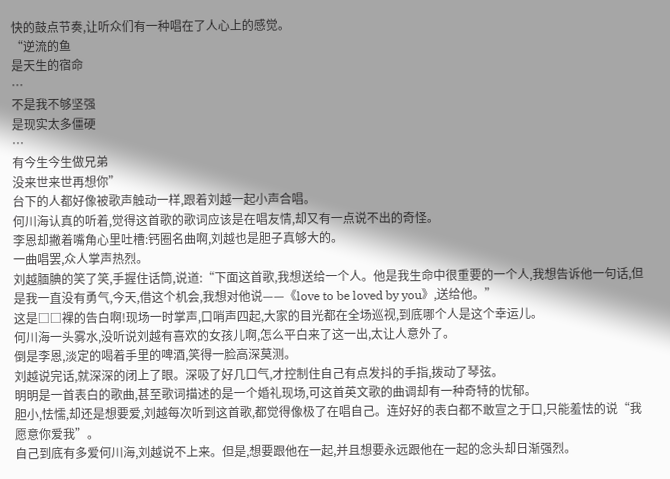快的鼓点节奏,让听众们有一种唱在了人心上的感觉。
“逆流的鱼
是天生的宿命
…
不是我不够坚强
是现实太多僵硬
…
有今生今生做兄弟
没来世来世再想你”
台下的人都好像被歌声触动一样,跟着刘越一起小声合唱。
何川海认真的听着,觉得这首歌的歌词应该是在唱友情,却又有一点说不出的奇怪。
李恩却撇着嘴角心里吐槽:钙圈名曲啊,刘越也是胆子真够大的。
一曲唱罢,众人掌声热烈。
刘越腼腆的笑了笑,手握住话筒,说道:“下面这首歌,我想送给一个人。他是我生命中很重要的一个人,我想告诉他一句话,但是我一直没有勇气,今天,借这个机会,我想对他说——《love to be loved by you》,送给他。”
这是□□裸的告白啊!现场一时掌声,口哨声四起,大家的目光都在全场巡视,到底哪个人是这个幸运儿。
何川海一头雾水,没听说刘越有喜欢的女孩儿啊,怎么平白来了这一出,太让人意外了。
倒是李恩,淡定的喝着手里的啤酒,笑得一脸高深莫测。
刘越说完话,就深深的闭上了眼。深吸了好几口气,才控制住自己有点发抖的手指,拨动了琴弦。
明明是一首表白的歌曲,甚至歌词描述的是一个婚礼现场,可这首英文歌的曲调却有一种奇特的忧郁。
胆小,怯懦,却还是想要爱,刘越每次听到这首歌,都觉得像极了在唱自己。连好好的表白都不敢宣之于口,只能羞怯的说“我愿意你爱我”。
自己到底有多爱何川海,刘越说不上来。但是,想要跟他在一起,并且想要永远跟他在一起的念头却日渐强烈。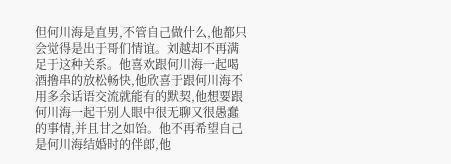但何川海是直男,不管自己做什么,他都只会觉得是出于哥们情谊。刘越却不再满足于这种关系。他喜欢跟何川海一起喝酒撸串的放松畅快,他欣喜于跟何川海不用多余话语交流就能有的默契,他想要跟何川海一起干别人眼中很无聊又很愚蠢的事情,并且甘之如饴。他不再希望自己是何川海结婚时的伴郎,他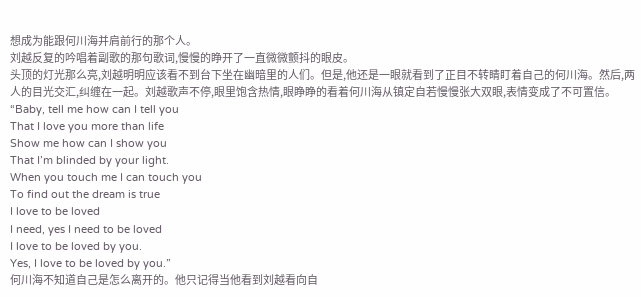想成为能跟何川海并肩前行的那个人。
刘越反复的吟唱着副歌的那句歌词,慢慢的睁开了一直微微颤抖的眼皮。
头顶的灯光那么亮,刘越明明应该看不到台下坐在幽暗里的人们。但是,他还是一眼就看到了正目不转睛盯着自己的何川海。然后,两人的目光交汇,纠缠在一起。刘越歌声不停,眼里饱含热情,眼睁睁的看着何川海从镇定自若慢慢张大双眼,表情变成了不可置信。
“Baby, tell me how can I tell you
That I love you more than life
Show me how can I show you
That I’m blinded by your light.
When you touch me I can touch you
To find out the dream is true
I love to be loved
I need, yes I need to be loved
I love to be loved by you.
Yes, I love to be loved by you.”
何川海不知道自己是怎么离开的。他只记得当他看到刘越看向自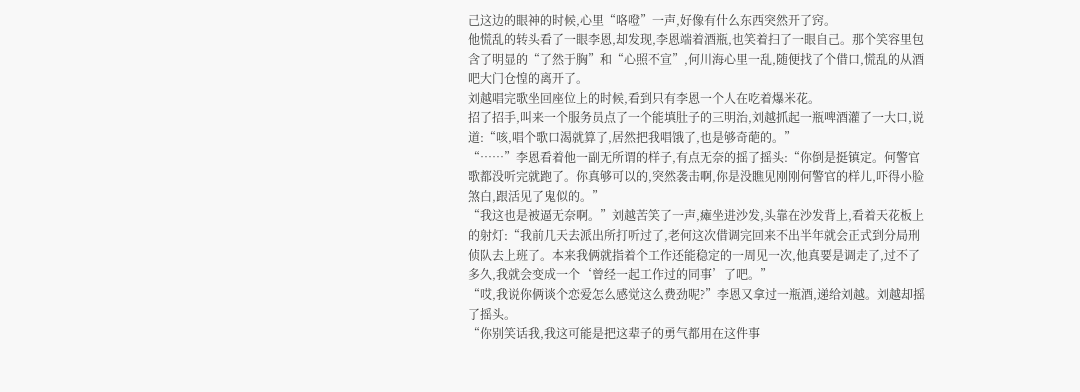己这边的眼神的时候,心里“咯噔”一声,好像有什么东西突然开了窍。
他慌乱的转头看了一眼李恩,却发现,李恩端着酒瓶,也笑着扫了一眼自己。那个笑容里包含了明显的“了然于胸”和“心照不宣”,何川海心里一乱,随便找了个借口,慌乱的从酒吧大门仓惶的离开了。
刘越唱完歌坐回座位上的时候,看到只有李恩一个人在吃着爆米花。
招了招手,叫来一个服务员点了一个能填肚子的三明治,刘越抓起一瓶啤酒灌了一大口,说道:“咳,唱个歌口渴就算了,居然把我唱饿了,也是够奇葩的。”
“……”李恩看着他一副无所谓的样子,有点无奈的摇了摇头:“你倒是挺镇定。何警官歌都没听完就跑了。你真够可以的,突然袭击啊,你是没瞧见刚刚何警官的样儿,吓得小脸煞白,跟活见了鬼似的。”
“我这也是被逼无奈啊。”刘越苦笑了一声,瘫坐进沙发,头靠在沙发背上,看着天花板上的射灯:“我前几天去派出所打听过了,老何这次借调完回来不出半年就会正式到分局刑侦队去上班了。本来我俩就指着个工作还能稳定的一周见一次,他真要是调走了,过不了多久,我就会变成一个‘曾经一起工作过的同事’了吧。”
“哎,我说你俩谈个恋爱怎么感觉这么费劲呢?”李恩又拿过一瓶酒,递给刘越。刘越却摇了摇头。
“你别笑话我,我这可能是把这辈子的勇气都用在这件事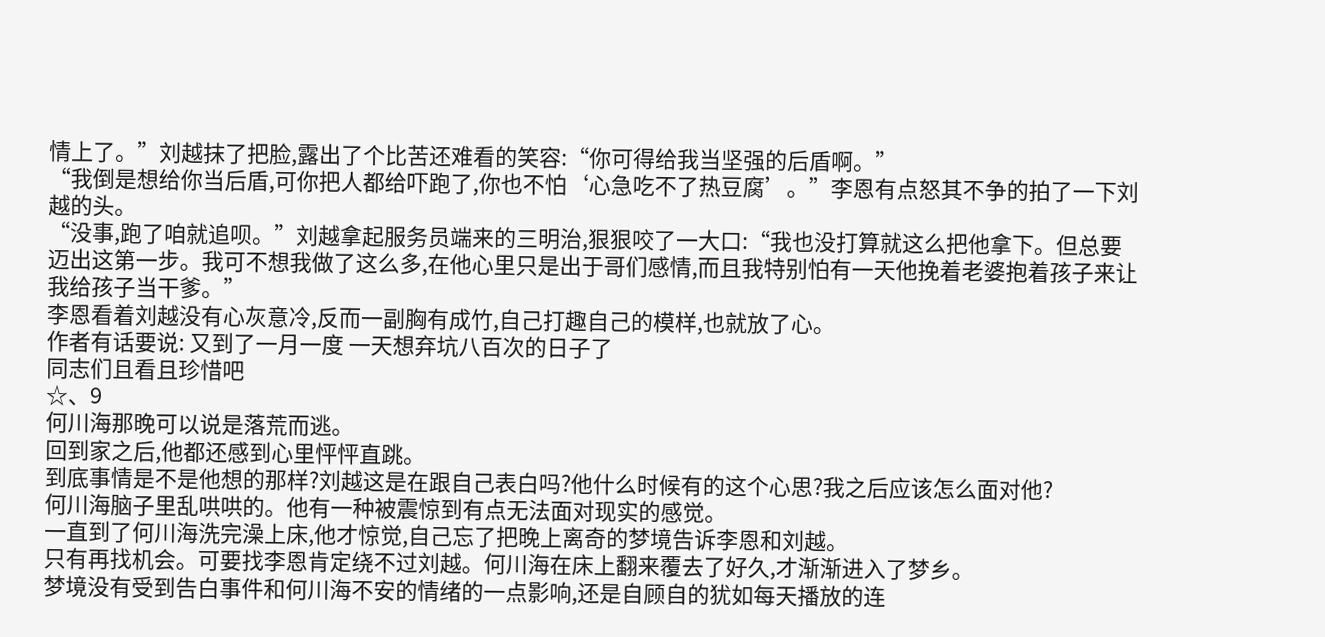情上了。”刘越抹了把脸,露出了个比苦还难看的笑容:“你可得给我当坚强的后盾啊。”
“我倒是想给你当后盾,可你把人都给吓跑了,你也不怕‘心急吃不了热豆腐’。”李恩有点怒其不争的拍了一下刘越的头。
“没事,跑了咱就追呗。”刘越拿起服务员端来的三明治,狠狠咬了一大口:“我也没打算就这么把他拿下。但总要迈出这第一步。我可不想我做了这么多,在他心里只是出于哥们感情,而且我特别怕有一天他挽着老婆抱着孩子来让我给孩子当干爹。”
李恩看着刘越没有心灰意冷,反而一副胸有成竹,自己打趣自己的模样,也就放了心。
作者有话要说: 又到了一月一度 一天想弃坑八百次的日子了
同志们且看且珍惜吧
☆、9
何川海那晚可以说是落荒而逃。
回到家之后,他都还感到心里怦怦直跳。
到底事情是不是他想的那样?刘越这是在跟自己表白吗?他什么时候有的这个心思?我之后应该怎么面对他?
何川海脑子里乱哄哄的。他有一种被震惊到有点无法面对现实的感觉。
一直到了何川海洗完澡上床,他才惊觉,自己忘了把晚上离奇的梦境告诉李恩和刘越。
只有再找机会。可要找李恩肯定绕不过刘越。何川海在床上翻来覆去了好久,才渐渐进入了梦乡。
梦境没有受到告白事件和何川海不安的情绪的一点影响,还是自顾自的犹如每天播放的连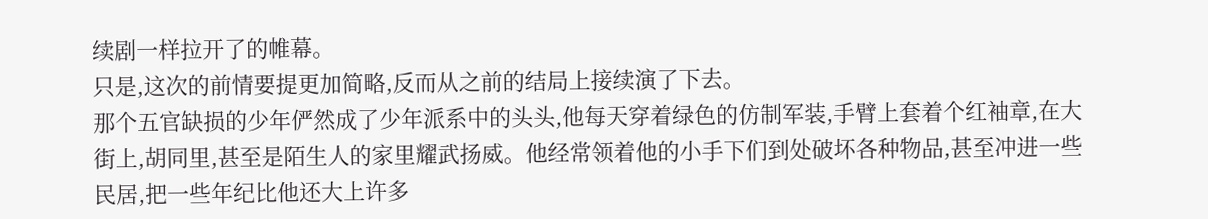续剧一样拉开了的帷幕。
只是,这次的前情要提更加简略,反而从之前的结局上接续演了下去。
那个五官缺损的少年俨然成了少年派系中的头头,他每天穿着绿色的仿制军装,手臂上套着个红袖章,在大街上,胡同里,甚至是陌生人的家里耀武扬威。他经常领着他的小手下们到处破坏各种物品,甚至冲进一些民居,把一些年纪比他还大上许多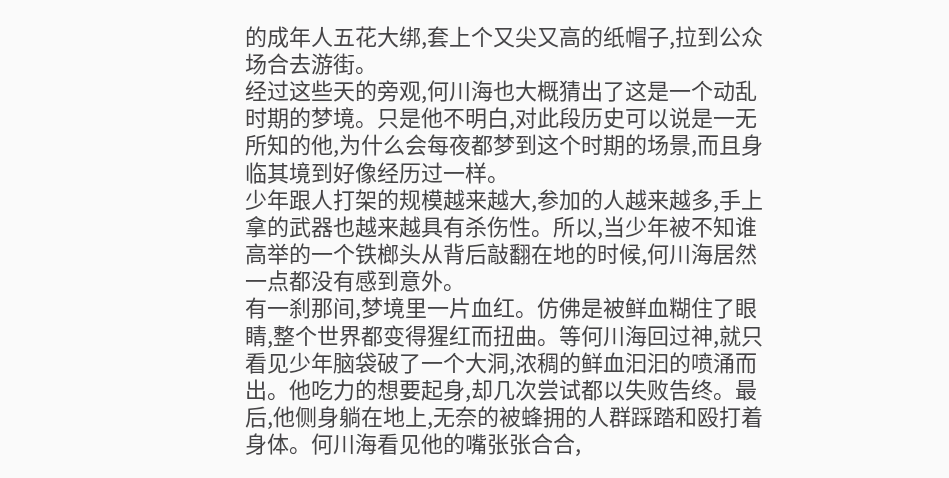的成年人五花大绑,套上个又尖又高的纸帽子,拉到公众场合去游街。
经过这些天的旁观,何川海也大概猜出了这是一个动乱时期的梦境。只是他不明白,对此段历史可以说是一无所知的他,为什么会每夜都梦到这个时期的场景,而且身临其境到好像经历过一样。
少年跟人打架的规模越来越大,参加的人越来越多,手上拿的武器也越来越具有杀伤性。所以,当少年被不知谁高举的一个铁榔头从背后敲翻在地的时候,何川海居然一点都没有感到意外。
有一刹那间,梦境里一片血红。仿佛是被鲜血糊住了眼睛,整个世界都变得猩红而扭曲。等何川海回过神,就只看见少年脑袋破了一个大洞,浓稠的鲜血汩汩的喷涌而出。他吃力的想要起身,却几次尝试都以失败告终。最后,他侧身躺在地上,无奈的被蜂拥的人群踩踏和殴打着身体。何川海看见他的嘴张张合合,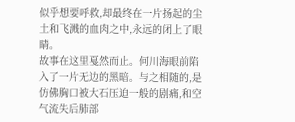似乎想要呼救,却最终在一片扬起的尘土和飞溅的血肉之中,永远的闭上了眼睛。
故事在这里戛然而止。何川海眼前陷入了一片无边的黑暗。与之相随的,是仿佛胸口被大石压迫一般的剧痛,和空气流失后肺部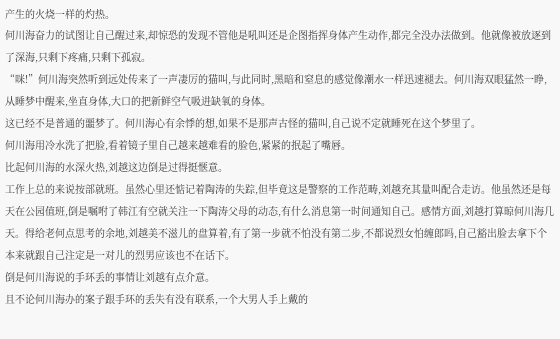产生的火烧一样的灼热。
何川海奋力的试图让自己醒过来,却惊恐的发现不管他是吼叫还是企图指挥身体产生动作,都完全没办法做到。他就像被放逐到了深海,只剩下疼痛,只剩下孤寂。
“咪!”何川海突然听到远处传来了一声凄厉的猫叫,与此同时,黑暗和窒息的感觉像潮水一样迅速褪去。何川海双眼猛然一睁,从睡梦中醒来,坐直身体,大口的把新鲜空气吸进缺氧的身体。
这已经不是普通的噩梦了。何川海心有余悸的想,如果不是那声古怪的猫叫,自己说不定就睡死在这个梦里了。
何川海用冷水洗了把脸,看着镜子里自己越来越难看的脸色,紧紧的抿起了嘴唇。
比起何川海的水深火热,刘越这边倒是过得挺惬意。
工作上总的来说按部就班。虽然心里还惦记着陶涛的失踪,但毕竟这是警察的工作范畴,刘越充其量叫配合走访。他虽然还是每天在公园值班,倒是嘱咐了韩江有空就关注一下陶涛父母的动态,有什么消息第一时间通知自己。感情方面,刘越打算晾何川海几天。得给老何点思考的余地,刘越美不滋儿的盘算着,有了第一步就不怕没有第二步,不都说烈女怕缠郎吗,自己豁出脸去拿下个本来就跟自己注定是一对儿的烈男应该也不在话下。
倒是何川海说的手环丢的事情让刘越有点介意。
且不论何川海办的案子跟手环的丢失有没有联系,一个大男人手上戴的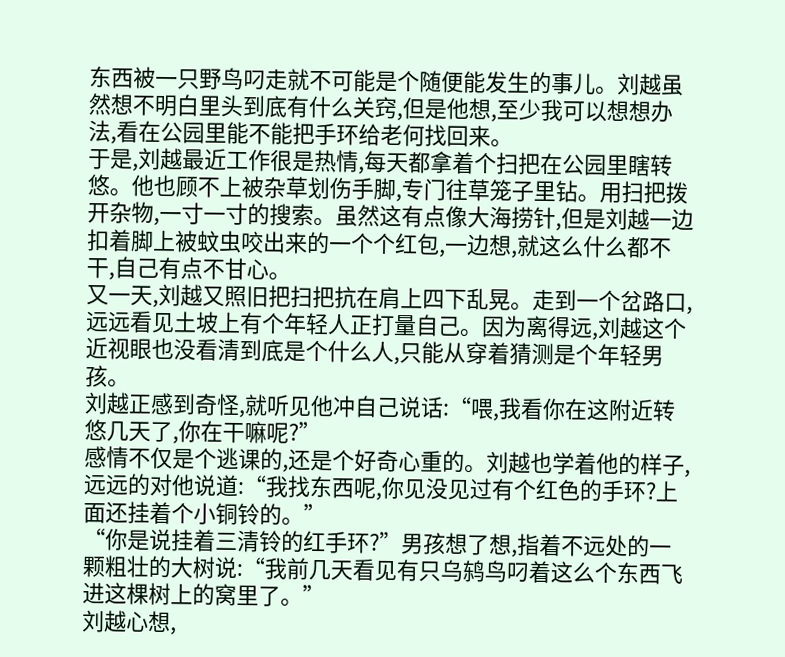东西被一只野鸟叼走就不可能是个随便能发生的事儿。刘越虽然想不明白里头到底有什么关窍,但是他想,至少我可以想想办法,看在公园里能不能把手环给老何找回来。
于是,刘越最近工作很是热情,每天都拿着个扫把在公园里瞎转悠。他也顾不上被杂草划伤手脚,专门往草笼子里钻。用扫把拨开杂物,一寸一寸的搜索。虽然这有点像大海捞针,但是刘越一边扣着脚上被蚊虫咬出来的一个个红包,一边想,就这么什么都不干,自己有点不甘心。
又一天,刘越又照旧把扫把抗在肩上四下乱晃。走到一个岔路口,远远看见土坡上有个年轻人正打量自己。因为离得远,刘越这个近视眼也没看清到底是个什么人,只能从穿着猜测是个年轻男孩。
刘越正感到奇怪,就听见他冲自己说话:“喂,我看你在这附近转悠几天了,你在干嘛呢?”
感情不仅是个逃课的,还是个好奇心重的。刘越也学着他的样子,远远的对他说道:“我找东西呢,你见没见过有个红色的手环?上面还挂着个小铜铃的。”
“你是说挂着三清铃的红手环?”男孩想了想,指着不远处的一颗粗壮的大树说:“我前几天看见有只乌鸫鸟叼着这么个东西飞进这棵树上的窝里了。”
刘越心想,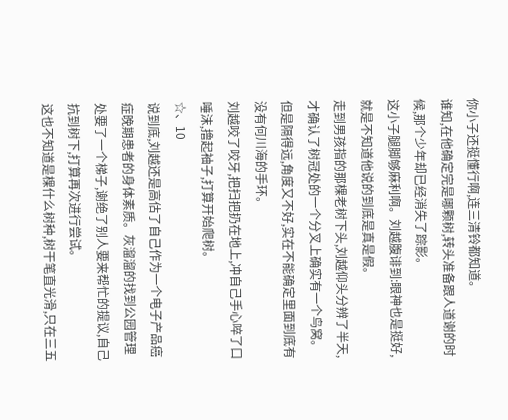你小子还挺懂行啊,连三清铃都知道。
谁知,在他确定完是哪颗树,转头准备跟人道谢的时候,那个少年却已经消失了踪影。
这小子腿脚够麻利啊。刘越腹诽到:眼神也是挺好,就是不知道他说的到底是真是假。
走到男孩指的那棵老树下头,刘越仰头分辨了半天,才确认了树冠处的一个分叉上确实有一个鸟窝。但是隔得远,角度又不好,实在不能确定里面到底有没有何川海的手环。
刘越咬了咬牙,把扫把扔在地上,冲自己手心啐了口唾沫,撸起袖子,打算开始爬树。
☆、10
说到底,刘越还是高估了自己作为一个电子产品癌症晚期患者的身体素质。灰溜溜的找到公园管理处要了一个梯子,谢绝了别人要来帮忙的提议,自己抗到树下,打算再次进行尝试。
这也不知道是棵什么树种,树干笔直光滑,只在三五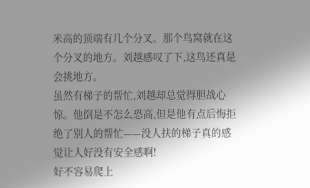米高的顶端有几个分叉。那个鸟窝就在这个分叉的地方。刘越感叹了下,这鸟还真是会挑地方。
虽然有梯子的帮忙,刘越却总觉得胆战心惊。他倒是不怎么恐高,但是他有点后悔拒绝了别人的帮忙——没人扶的梯子真的感觉让人好没有安全感啊!
好不容易爬上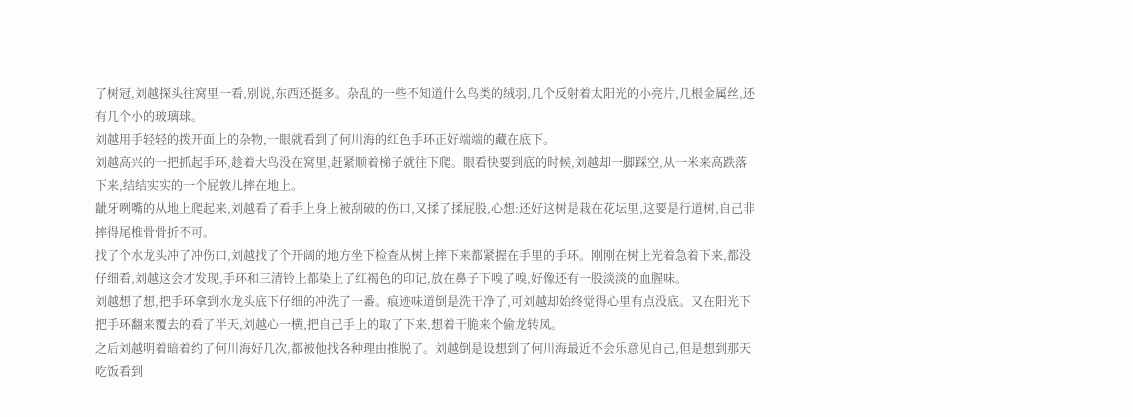了树冠,刘越探头往窝里一看,别说,东西还挺多。杂乱的一些不知道什么鸟类的绒羽,几个反射着太阳光的小亮片,几根金属丝,还有几个小的玻璃球。
刘越用手轻轻的拨开面上的杂物,一眼就看到了何川海的红色手环正好端端的藏在底下。
刘越高兴的一把抓起手环,趁着大鸟没在窝里,赶紧顺着梯子就往下爬。眼看快要到底的时候,刘越却一脚踩空,从一米来高跌落下来,结结实实的一个屁敦儿摔在地上。
龇牙咧嘴的从地上爬起来,刘越看了看手上身上被刮破的伤口,又揉了揉屁股,心想:还好这树是栽在花坛里,这要是行道树,自己非摔得尾椎骨骨折不可。
找了个水龙头冲了冲伤口,刘越找了个开阔的地方坐下检查从树上摔下来都紧握在手里的手环。刚刚在树上光着急着下来,都没仔细看,刘越这会才发现,手环和三清铃上都染上了红褐色的印记,放在鼻子下嗅了嗅,好像还有一股淡淡的血腥味。
刘越想了想,把手环拿到水龙头底下仔细的冲洗了一番。痕迹味道倒是洗干净了,可刘越却始终觉得心里有点没底。又在阳光下把手环翻来覆去的看了半天,刘越心一横,把自己手上的取了下来,想着干脆来个偷龙转凤。
之后刘越明着暗着约了何川海好几次,都被他找各种理由推脱了。刘越倒是设想到了何川海最近不会乐意见自己,但是想到那天吃饭看到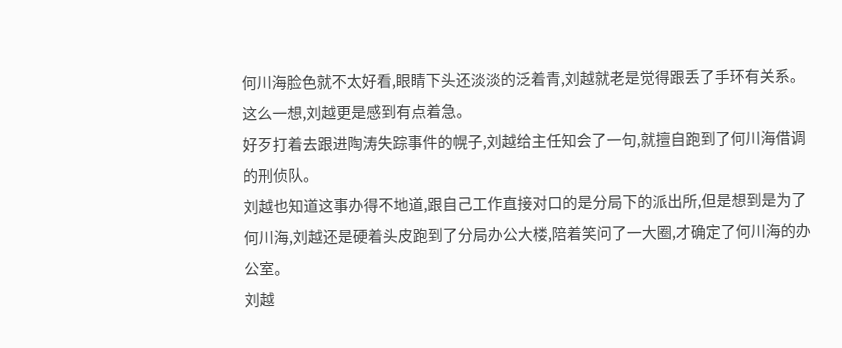何川海脸色就不太好看,眼睛下头还淡淡的泛着青,刘越就老是觉得跟丢了手环有关系。这么一想,刘越更是感到有点着急。
好歹打着去跟进陶涛失踪事件的幌子,刘越给主任知会了一句,就擅自跑到了何川海借调的刑侦队。
刘越也知道这事办得不地道,跟自己工作直接对口的是分局下的派出所,但是想到是为了何川海,刘越还是硬着头皮跑到了分局办公大楼,陪着笑问了一大圈,才确定了何川海的办公室。
刘越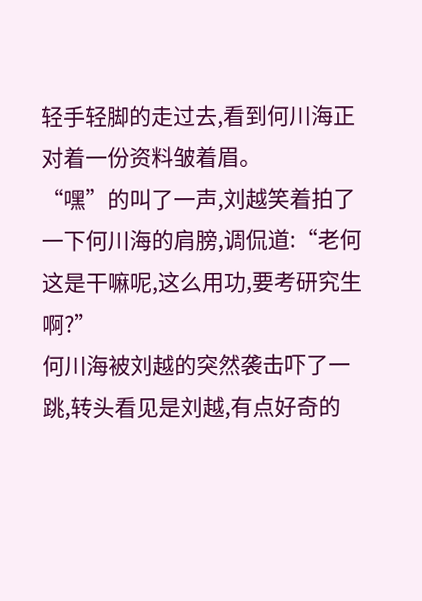轻手轻脚的走过去,看到何川海正对着一份资料皱着眉。
“嘿”的叫了一声,刘越笑着拍了一下何川海的肩膀,调侃道:“老何这是干嘛呢,这么用功,要考研究生啊?”
何川海被刘越的突然袭击吓了一跳,转头看见是刘越,有点好奇的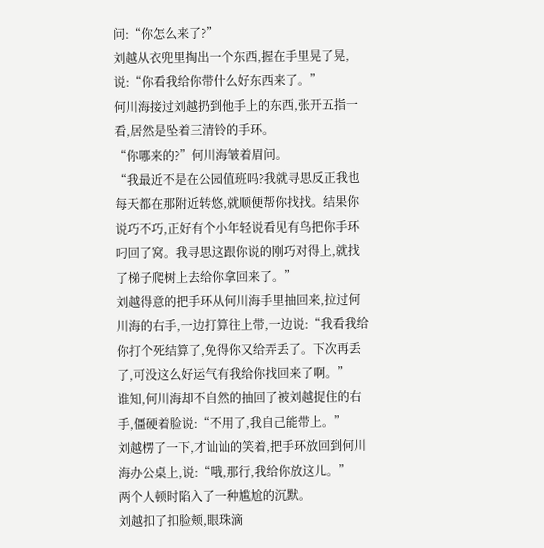问:“你怎么来了?”
刘越从衣兜里掏出一个东西,握在手里晃了晃,说:“你看我给你带什么好东西来了。”
何川海接过刘越扔到他手上的东西,张开五指一看,居然是坠着三清铃的手环。
“你哪来的?”何川海皱着眉问。
“我最近不是在公园值班吗?我就寻思反正我也每天都在那附近转悠,就顺便帮你找找。结果你说巧不巧,正好有个小年轻说看见有鸟把你手环叼回了窝。我寻思这跟你说的刚巧对得上,就找了梯子爬树上去给你拿回来了。”
刘越得意的把手环从何川海手里抽回来,拉过何川海的右手,一边打算往上带,一边说:“我看我给你打个死结算了,免得你又给弄丢了。下次再丢了,可没这么好运气有我给你找回来了啊。”
谁知,何川海却不自然的抽回了被刘越捉住的右手,僵硬着脸说:“不用了,我自己能带上。”
刘越楞了一下,才讪讪的笑着,把手环放回到何川海办公桌上,说:“哦,那行,我给你放这儿。”
两个人顿时陷入了一种尴尬的沉默。
刘越扣了扣脸颊,眼珠滴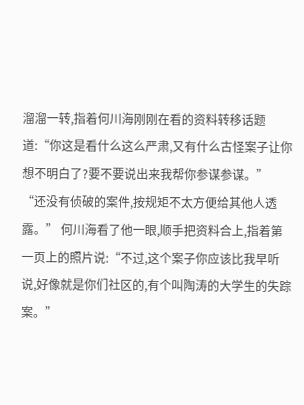溜溜一转,指着何川海刚刚在看的资料转移话题道:“你这是看什么这么严肃,又有什么古怪案子让你想不明白了?要不要说出来我帮你参谋参谋。”
“还没有侦破的案件,按规矩不太方便给其他人透露。” 何川海看了他一眼,顺手把资料合上,指着第一页上的照片说:“不过,这个案子你应该比我早听说,好像就是你们社区的,有个叫陶涛的大学生的失踪案。”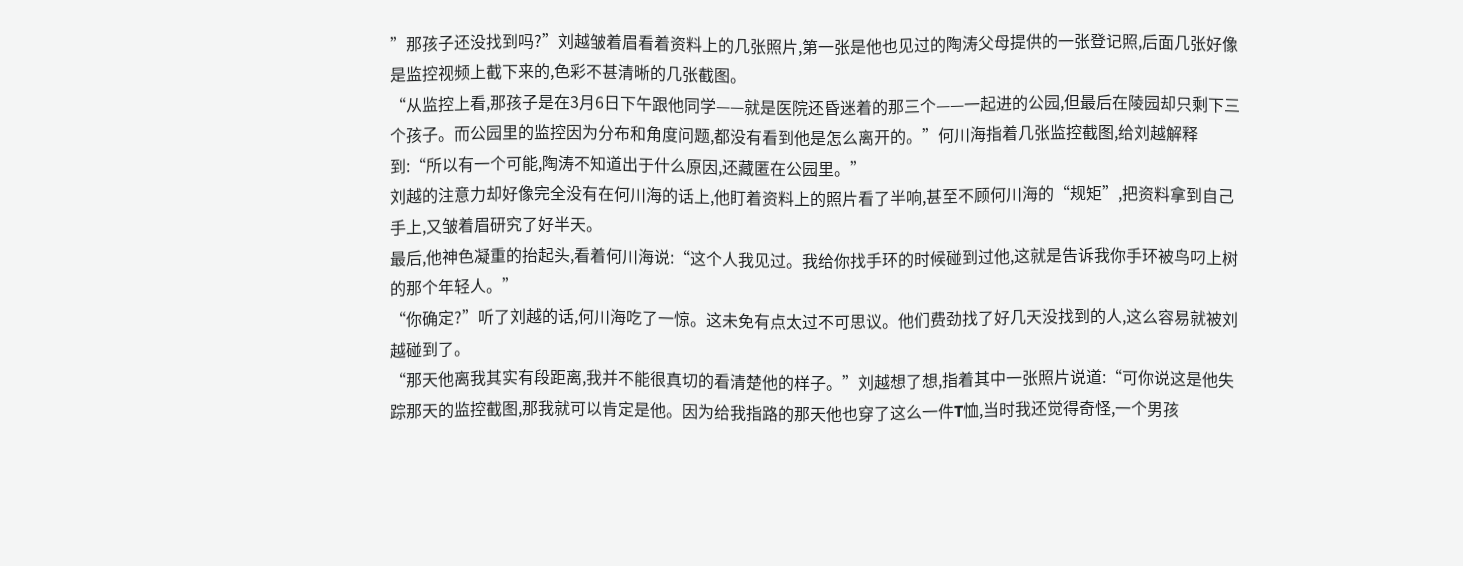”那孩子还没找到吗?”刘越皱着眉看着资料上的几张照片,第一张是他也见过的陶涛父母提供的一张登记照,后面几张好像是监控视频上截下来的,色彩不甚清晰的几张截图。
“从监控上看,那孩子是在3月6日下午跟他同学——就是医院还昏迷着的那三个——一起进的公园,但最后在陵园却只剩下三个孩子。而公园里的监控因为分布和角度问题,都没有看到他是怎么离开的。”何川海指着几张监控截图,给刘越解释到:“所以有一个可能,陶涛不知道出于什么原因,还藏匿在公园里。”
刘越的注意力却好像完全没有在何川海的话上,他盯着资料上的照片看了半响,甚至不顾何川海的“规矩”,把资料拿到自己手上,又皱着眉研究了好半天。
最后,他神色凝重的抬起头,看着何川海说:“这个人我见过。我给你找手环的时候碰到过他,这就是告诉我你手环被鸟叼上树的那个年轻人。”
“你确定?”听了刘越的话,何川海吃了一惊。这未免有点太过不可思议。他们费劲找了好几天没找到的人,这么容易就被刘越碰到了。
“那天他离我其实有段距离,我并不能很真切的看清楚他的样子。”刘越想了想,指着其中一张照片说道:“可你说这是他失踪那天的监控截图,那我就可以肯定是他。因为给我指路的那天他也穿了这么一件T恤,当时我还觉得奇怪,一个男孩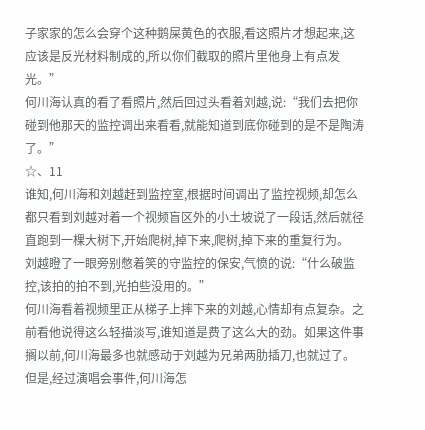子家家的怎么会穿个这种鹅屎黄色的衣服,看这照片才想起来,这应该是反光材料制成的,所以你们截取的照片里他身上有点发光。”
何川海认真的看了看照片,然后回过头看着刘越,说:“我们去把你碰到他那天的监控调出来看看,就能知道到底你碰到的是不是陶涛了。”
☆、11
谁知,何川海和刘越赶到监控室,根据时间调出了监控视频,却怎么都只看到刘越对着一个视频盲区外的小土坡说了一段话,然后就径直跑到一棵大树下,开始爬树,掉下来,爬树,掉下来的重复行为。
刘越瞪了一眼旁别憋着笑的守监控的保安,气愤的说:“什么破监控,该拍的拍不到,光拍些没用的。”
何川海看着视频里正从梯子上摔下来的刘越,心情却有点复杂。之前看他说得这么轻描淡写,谁知道是费了这么大的劲。如果这件事搁以前,何川海最多也就感动于刘越为兄弟两肋插刀,也就过了。但是,经过演唱会事件,何川海怎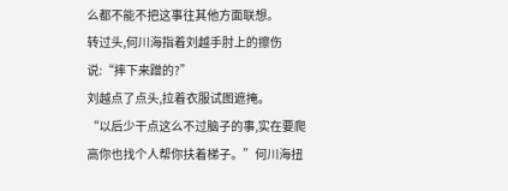么都不能不把这事往其他方面联想。
转过头,何川海指着刘越手肘上的擦伤说:“摔下来蹭的?”
刘越点了点头,拉着衣服试图遮掩。
“以后少干点这么不过脑子的事,实在要爬高你也找个人帮你扶着梯子。”何川海扭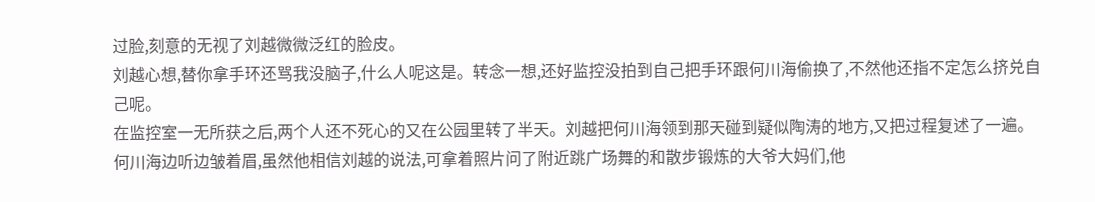过脸,刻意的无视了刘越微微泛红的脸皮。
刘越心想,替你拿手环还骂我没脑子,什么人呢这是。转念一想,还好监控没拍到自己把手环跟何川海偷换了,不然他还指不定怎么挤兑自己呢。
在监控室一无所获之后,两个人还不死心的又在公园里转了半天。刘越把何川海领到那天碰到疑似陶涛的地方,又把过程复述了一遍。何川海边听边皱着眉,虽然他相信刘越的说法,可拿着照片问了附近跳广场舞的和散步锻炼的大爷大妈们,他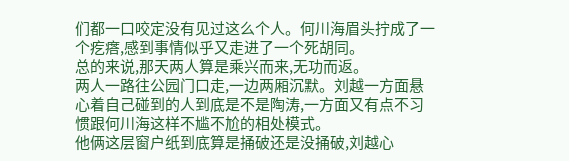们都一口咬定没有见过这么个人。何川海眉头拧成了一个疙瘩,感到事情似乎又走进了一个死胡同。
总的来说,那天两人算是乘兴而来,无功而返。
两人一路往公园门口走,一边两厢沉默。刘越一方面悬心着自己碰到的人到底是不是陶涛,一方面又有点不习惯跟何川海这样不尴不尬的相处模式。
他俩这层窗户纸到底算是捅破还是没捅破,刘越心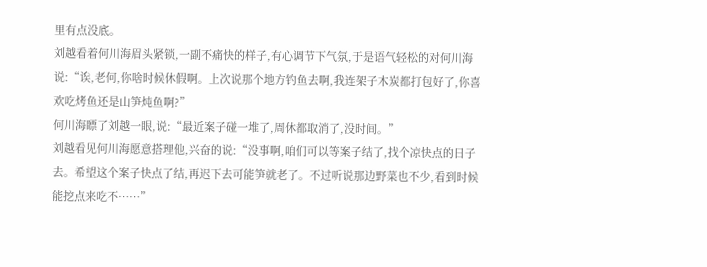里有点没底。
刘越看着何川海眉头紧锁,一副不痛快的样子,有心调节下气氛,于是语气轻松的对何川海说:“诶,老何,你啥时候休假啊。上次说那个地方钓鱼去啊,我连架子木炭都打包好了,你喜欢吃烤鱼还是山笋炖鱼啊?”
何川海瞟了刘越一眼,说:“最近案子碰一堆了,周休都取消了,没时间。”
刘越看见何川海愿意搭理他,兴奋的说:“没事啊,咱们可以等案子结了,找个凉快点的日子去。希望这个案子快点了结,再迟下去可能笋就老了。不过听说那边野菜也不少,看到时候能挖点来吃不……”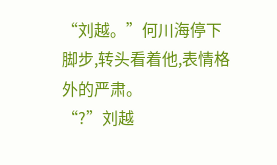“刘越。”何川海停下脚步,转头看着他,表情格外的严肃。
“?”刘越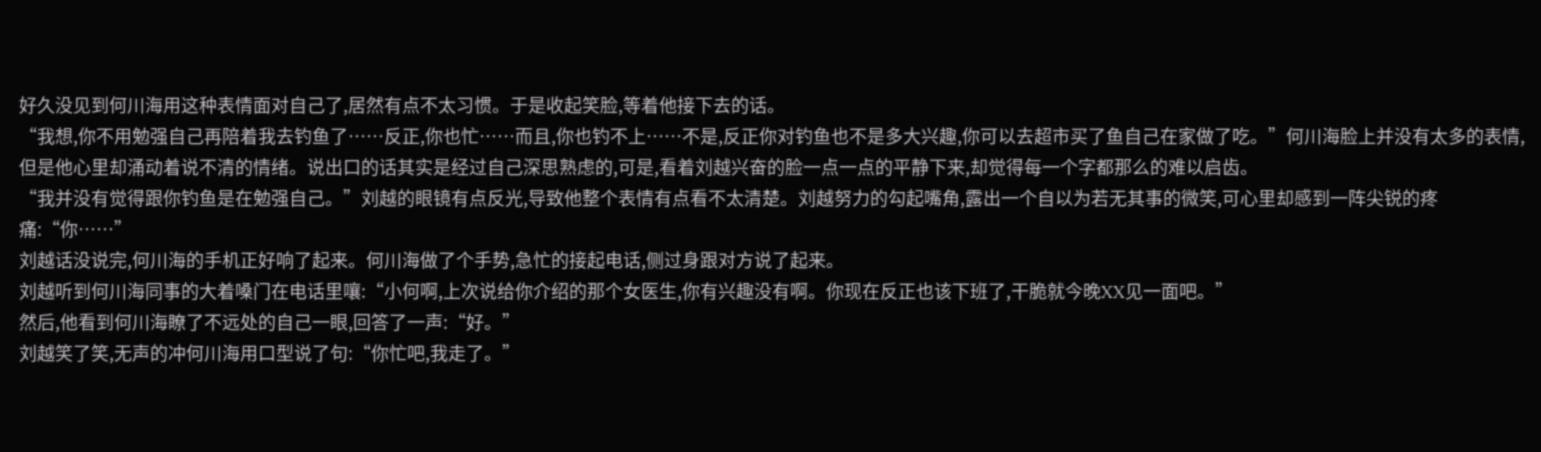好久没见到何川海用这种表情面对自己了,居然有点不太习惯。于是收起笑脸,等着他接下去的话。
“我想,你不用勉强自己再陪着我去钓鱼了……反正,你也忙……而且,你也钓不上……不是,反正你对钓鱼也不是多大兴趣,你可以去超市买了鱼自己在家做了吃。”何川海脸上并没有太多的表情,但是他心里却涌动着说不清的情绪。说出口的话其实是经过自己深思熟虑的,可是,看着刘越兴奋的脸一点一点的平静下来,却觉得每一个字都那么的难以启齿。
“我并没有觉得跟你钓鱼是在勉强自己。”刘越的眼镜有点反光,导致他整个表情有点看不太清楚。刘越努力的勾起嘴角,露出一个自以为若无其事的微笑,可心里却感到一阵尖锐的疼痛:“你……”
刘越话没说完,何川海的手机正好响了起来。何川海做了个手势,急忙的接起电话,侧过身跟对方说了起来。
刘越听到何川海同事的大着嗓门在电话里嚷:“小何啊,上次说给你介绍的那个女医生,你有兴趣没有啊。你现在反正也该下班了,干脆就今晚XX见一面吧。”
然后,他看到何川海瞭了不远处的自己一眼,回答了一声:“好。”
刘越笑了笑,无声的冲何川海用口型说了句:“你忙吧,我走了。”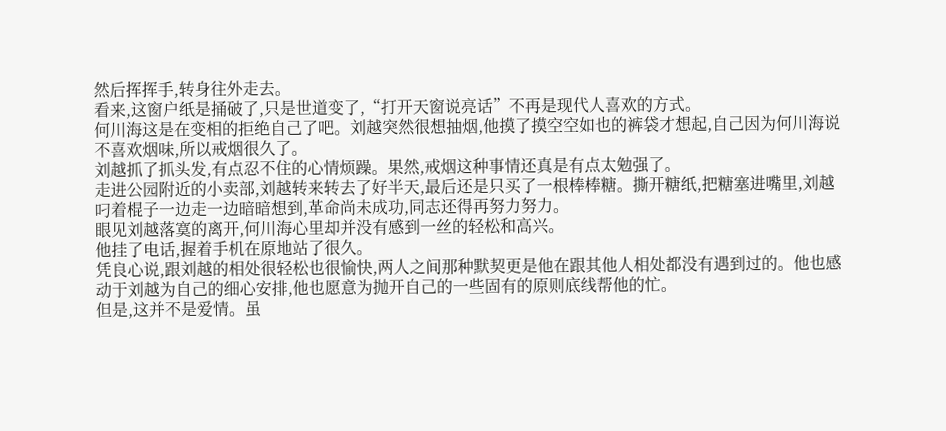然后挥挥手,转身往外走去。
看来,这窗户纸是捅破了,只是世道变了,“打开天窗说亮话”不再是现代人喜欢的方式。
何川海这是在变相的拒绝自己了吧。刘越突然很想抽烟,他摸了摸空空如也的裤袋才想起,自己因为何川海说不喜欢烟味,所以戒烟很久了。
刘越抓了抓头发,有点忍不住的心情烦躁。果然,戒烟这种事情还真是有点太勉强了。
走进公园附近的小卖部,刘越转来转去了好半天,最后还是只买了一根棒棒糖。撕开糖纸,把糖塞进嘴里,刘越叼着棍子一边走一边暗暗想到,革命尚未成功,同志还得再努力努力。
眼见刘越落寞的离开,何川海心里却并没有感到一丝的轻松和高兴。
他挂了电话,握着手机在原地站了很久。
凭良心说,跟刘越的相处很轻松也很愉快,两人之间那种默契更是他在跟其他人相处都没有遇到过的。他也感动于刘越为自己的细心安排,他也愿意为抛开自己的一些固有的原则底线帮他的忙。
但是,这并不是爱情。虽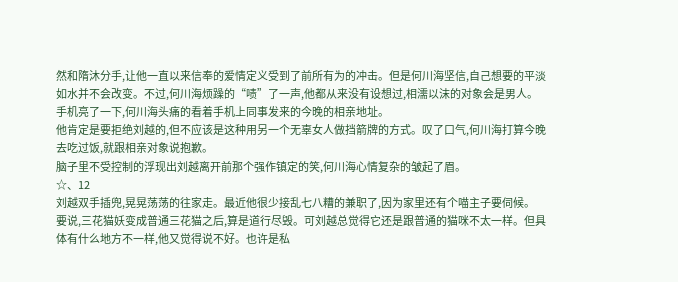然和隋沐分手,让他一直以来信奉的爱情定义受到了前所有为的冲击。但是何川海坚信,自己想要的平淡如水并不会改变。不过,何川海烦躁的“啧”了一声,他都从来没有设想过,相濡以沫的对象会是男人。
手机亮了一下,何川海头痛的看着手机上同事发来的今晚的相亲地址。
他肯定是要拒绝刘越的,但不应该是这种用另一个无辜女人做挡箭牌的方式。叹了口气,何川海打算今晚去吃过饭,就跟相亲对象说抱歉。
脑子里不受控制的浮现出刘越离开前那个强作镇定的笑,何川海心情复杂的皱起了眉。
☆、12
刘越双手插兜,晃晃荡荡的往家走。最近他很少接乱七八糟的兼职了,因为家里还有个喵主子要伺候。
要说,三花猫妖变成普通三花猫之后,算是道行尽毁。可刘越总觉得它还是跟普通的猫咪不太一样。但具体有什么地方不一样,他又觉得说不好。也许是私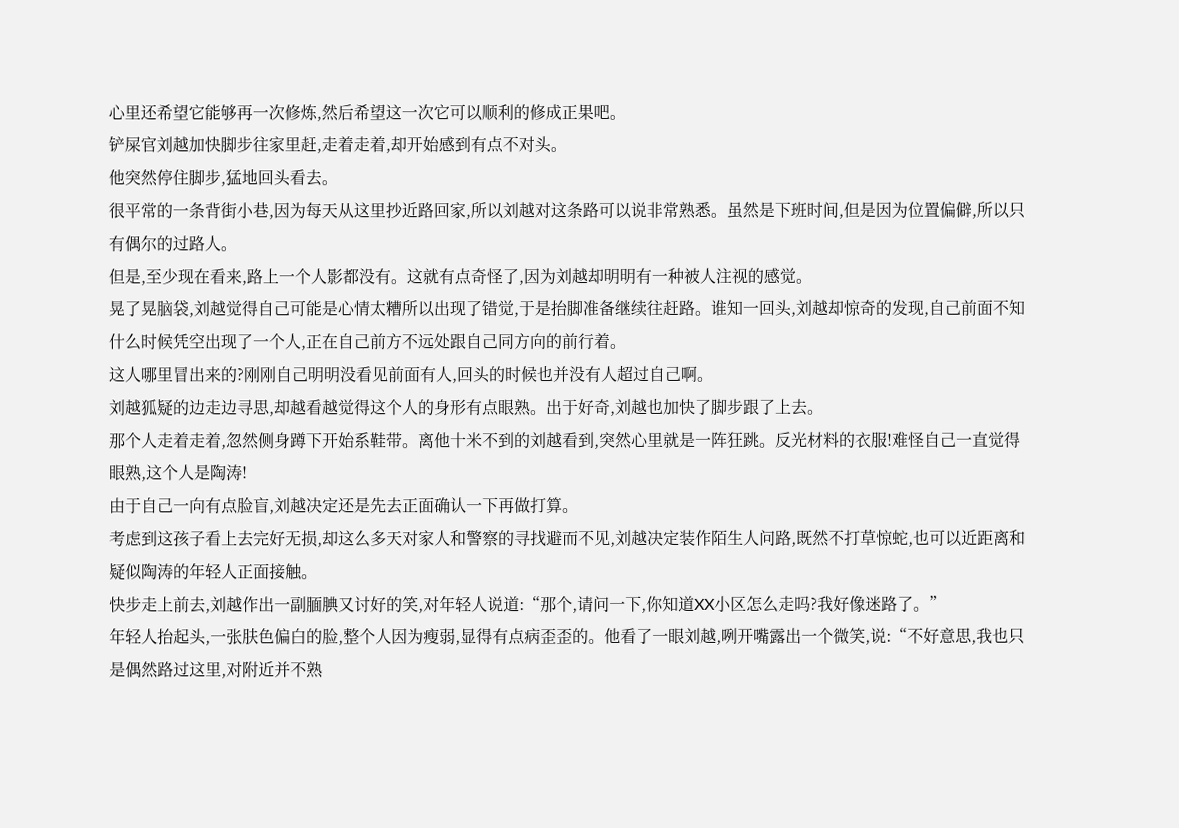心里还希望它能够再一次修炼,然后希望这一次它可以顺利的修成正果吧。
铲屎官刘越加快脚步往家里赶,走着走着,却开始感到有点不对头。
他突然停住脚步,猛地回头看去。
很平常的一条背街小巷,因为每天从这里抄近路回家,所以刘越对这条路可以说非常熟悉。虽然是下班时间,但是因为位置偏僻,所以只有偶尔的过路人。
但是,至少现在看来,路上一个人影都没有。这就有点奇怪了,因为刘越却明明有一种被人注视的感觉。
晃了晃脑袋,刘越觉得自己可能是心情太糟所以出现了错觉,于是抬脚准备继续往赶路。谁知一回头,刘越却惊奇的发现,自己前面不知什么时候凭空出现了一个人,正在自己前方不远处跟自己同方向的前行着。
这人哪里冒出来的?刚刚自己明明没看见前面有人,回头的时候也并没有人超过自己啊。
刘越狐疑的边走边寻思,却越看越觉得这个人的身形有点眼熟。出于好奇,刘越也加快了脚步跟了上去。
那个人走着走着,忽然侧身蹲下开始系鞋带。离他十米不到的刘越看到,突然心里就是一阵狂跳。反光材料的衣服!难怪自己一直觉得眼熟,这个人是陶涛!
由于自己一向有点脸盲,刘越决定还是先去正面确认一下再做打算。
考虑到这孩子看上去完好无损,却这么多天对家人和警察的寻找避而不见,刘越决定装作陌生人问路,既然不打草惊蛇,也可以近距离和疑似陶涛的年轻人正面接触。
快步走上前去,刘越作出一副腼腆又讨好的笑,对年轻人说道:“那个,请问一下,你知道XX小区怎么走吗?我好像迷路了。”
年轻人抬起头,一张肤色偏白的脸,整个人因为瘦弱,显得有点病歪歪的。他看了一眼刘越,咧开嘴露出一个微笑,说:“不好意思,我也只是偶然路过这里,对附近并不熟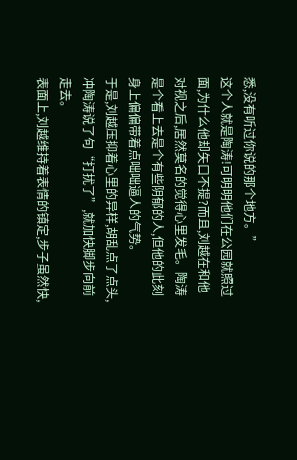悉,没有听过你说的那个地方。”
这个人就是陶涛!可明明他们在公园就照过面,为什么他却矢口不提?而且,刘越在和他对视之后,居然莫名的觉得心里发毛。陶涛是个看上去是个有些阴郁的人,但他的此刻身上偏偏带着点咄咄逼人的气势。
于是,刘越压抑着心里的异样,胡乱点了点头,冲陶涛说了句“打扰了”,就加快脚步向前走去。
表面上,刘越维持着表情的镇定,步子虽然快,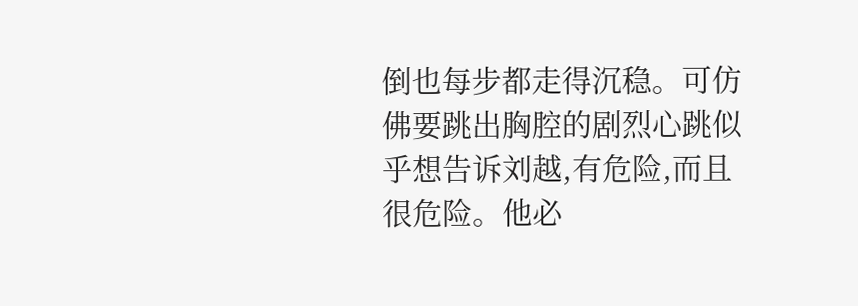倒也每步都走得沉稳。可仿佛要跳出胸腔的剧烈心跳似乎想告诉刘越,有危险,而且很危险。他必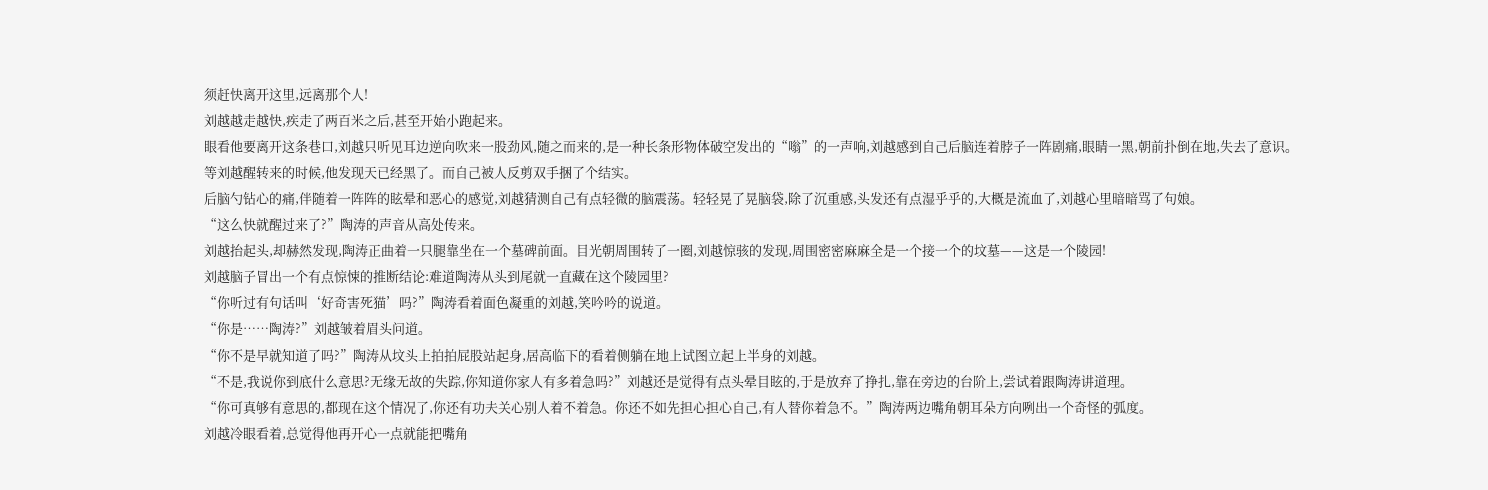须赶快离开这里,远离那个人!
刘越越走越快,疾走了两百米之后,甚至开始小跑起来。
眼看他要离开这条巷口,刘越只听见耳边逆向吹来一股劲风,随之而来的,是一种长条形物体破空发出的“嗡”的一声响,刘越感到自己后脑连着脖子一阵剧痛,眼睛一黑,朝前扑倒在地,失去了意识。
等刘越醒转来的时候,他发现天已经黑了。而自己被人反剪双手捆了个结实。
后脑勺钻心的痛,伴随着一阵阵的眩晕和恶心的感觉,刘越猜测自己有点轻微的脑震荡。轻轻晃了晃脑袋,除了沉重感,头发还有点湿乎乎的,大概是流血了,刘越心里暗暗骂了句娘。
“这么快就醒过来了?”陶涛的声音从高处传来。
刘越抬起头,却赫然发现,陶涛正曲着一只腿靠坐在一个墓碑前面。目光朝周围转了一圈,刘越惊骇的发现,周围密密麻麻全是一个接一个的坟墓——这是一个陵园!
刘越脑子冒出一个有点惊悚的推断结论:难道陶涛从头到尾就一直藏在这个陵园里?
“你听过有句话叫‘好奇害死猫’吗?”陶涛看着面色凝重的刘越,笑吟吟的说道。
“你是……陶涛?”刘越皱着眉头问道。
“你不是早就知道了吗?”陶涛从坟头上拍拍屁股站起身,居高临下的看着侧躺在地上试图立起上半身的刘越。
“不是,我说你到底什么意思?无缘无故的失踪,你知道你家人有多着急吗?”刘越还是觉得有点头晕目眩的,于是放弃了挣扎,靠在旁边的台阶上,尝试着跟陶涛讲道理。
“你可真够有意思的,都现在这个情况了,你还有功夫关心别人着不着急。你还不如先担心担心自己,有人替你着急不。”陶涛两边嘴角朝耳朵方向咧出一个奇怪的弧度。
刘越冷眼看着,总觉得他再开心一点就能把嘴角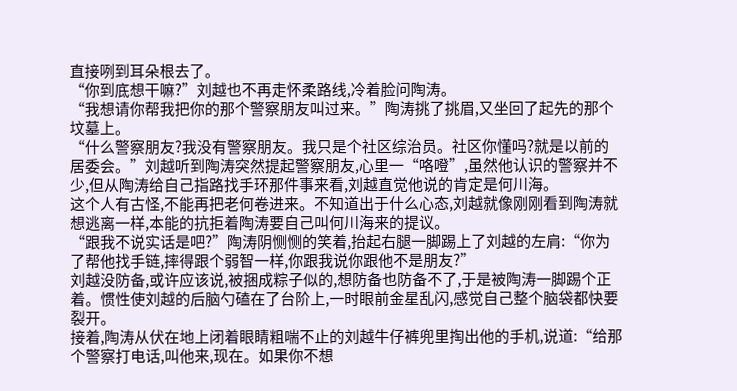直接咧到耳朵根去了。
“你到底想干嘛?”刘越也不再走怀柔路线,冷着脸问陶涛。
“我想请你帮我把你的那个警察朋友叫过来。”陶涛挑了挑眉,又坐回了起先的那个坟墓上。
“什么警察朋友?我没有警察朋友。我只是个社区综治员。社区你懂吗?就是以前的居委会。”刘越听到陶涛突然提起警察朋友,心里一“咯噔”,虽然他认识的警察并不少,但从陶涛给自己指路找手环那件事来看,刘越直觉他说的肯定是何川海。
这个人有古怪,不能再把老何卷进来。不知道出于什么心态,刘越就像刚刚看到陶涛就想逃离一样,本能的抗拒着陶涛要自己叫何川海来的提议。
“跟我不说实话是吧?”陶涛阴恻恻的笑着,抬起右腿一脚踢上了刘越的左肩:“你为了帮他找手链,摔得跟个弱智一样,你跟我说你跟他不是朋友?”
刘越没防备,或许应该说,被捆成粽子似的,想防备也防备不了,于是被陶涛一脚踢个正着。惯性使刘越的后脑勺磕在了台阶上,一时眼前金星乱闪,感觉自己整个脑袋都快要裂开。
接着,陶涛从伏在地上闭着眼睛粗喘不止的刘越牛仔裤兜里掏出他的手机,说道:“给那个警察打电话,叫他来,现在。如果你不想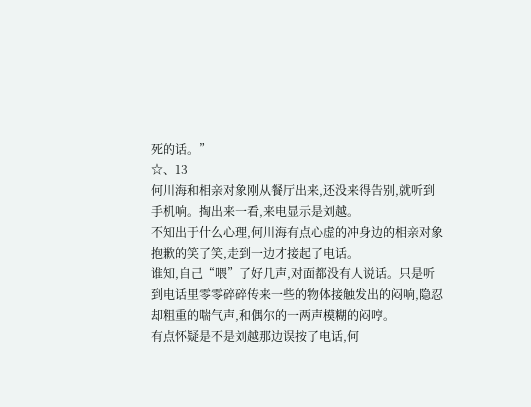死的话。”
☆、13
何川海和相亲对象刚从餐厅出来,还没来得告别,就听到手机响。掏出来一看,来电显示是刘越。
不知出于什么心理,何川海有点心虚的冲身边的相亲对象抱歉的笑了笑,走到一边才接起了电话。
谁知,自己“喂”了好几声,对面都没有人说话。只是听到电话里零零碎碎传来一些的物体接触发出的闷响,隐忍却粗重的喘气声,和偶尔的一两声模糊的闷哼。
有点怀疑是不是刘越那边误按了电话,何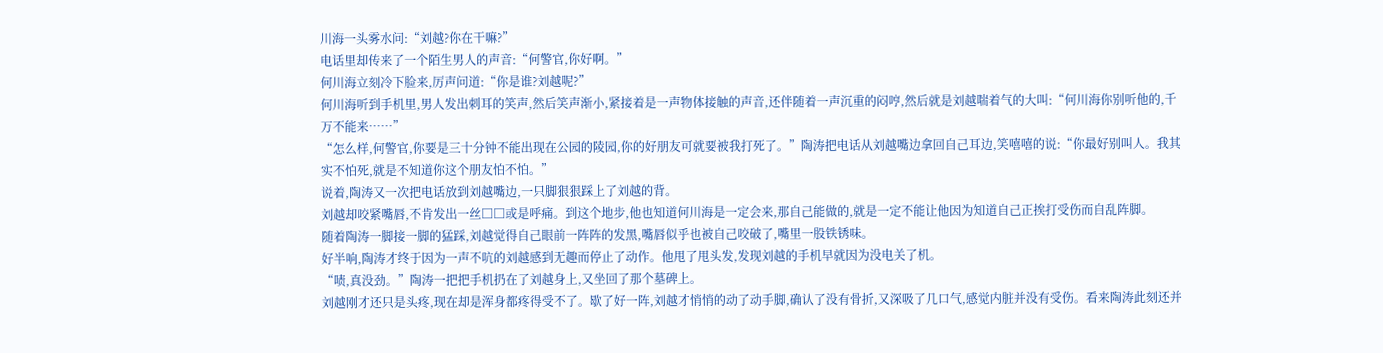川海一头雾水问:“刘越?你在干嘛?”
电话里却传来了一个陌生男人的声音:“何警官,你好啊。”
何川海立刻冷下脸来,厉声问道:“你是谁?刘越呢?”
何川海听到手机里,男人发出刺耳的笑声,然后笑声渐小,紧接着是一声物体接触的声音,还伴随着一声沉重的闷哼,然后就是刘越喘着气的大叫:“何川海你别听他的,千万不能来……”
“怎么样,何警官,你要是三十分钟不能出现在公园的陵园,你的好朋友可就要被我打死了。”陶涛把电话从刘越嘴边拿回自己耳边,笑嘻嘻的说:“你最好别叫人。我其实不怕死,就是不知道你这个朋友怕不怕。”
说着,陶涛又一次把电话放到刘越嘴边,一只脚狠狠踩上了刘越的背。
刘越却咬紧嘴唇,不肯发出一丝□□或是呼痛。到这个地步,他也知道何川海是一定会来,那自己能做的,就是一定不能让他因为知道自己正挨打受伤而自乱阵脚。
随着陶涛一脚接一脚的猛踩,刘越觉得自己眼前一阵阵的发黑,嘴唇似乎也被自己咬破了,嘴里一股铁锈味。
好半响,陶涛才终于因为一声不吭的刘越感到无趣而停止了动作。他甩了甩头发,发现刘越的手机早就因为没电关了机。
“啧,真没劲。”陶涛一把把手机扔在了刘越身上,又坐回了那个墓碑上。
刘越刚才还只是头疼,现在却是浑身都疼得受不了。歇了好一阵,刘越才悄悄的动了动手脚,确认了没有骨折,又深吸了几口气,感觉内脏并没有受伤。看来陶涛此刻还并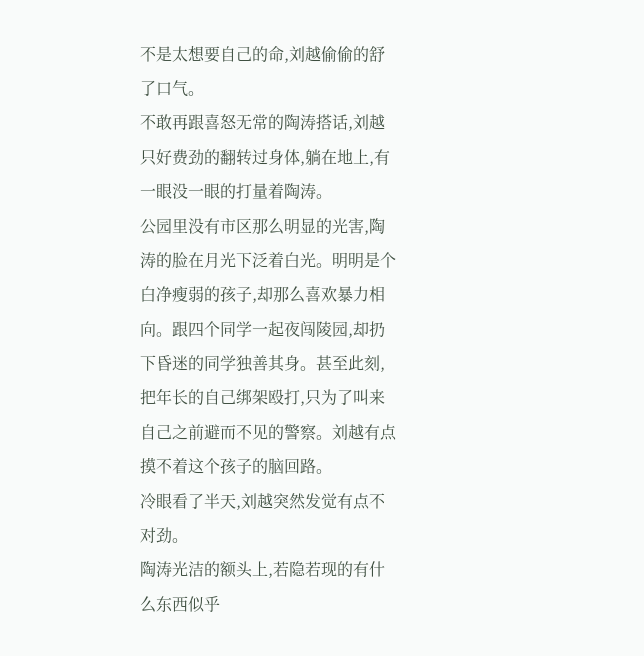不是太想要自己的命,刘越偷偷的舒了口气。
不敢再跟喜怒无常的陶涛搭话,刘越只好费劲的翻转过身体,躺在地上,有一眼没一眼的打量着陶涛。
公园里没有市区那么明显的光害,陶涛的脸在月光下泛着白光。明明是个白净瘦弱的孩子,却那么喜欢暴力相向。跟四个同学一起夜闯陵园,却扔下昏迷的同学独善其身。甚至此刻,把年长的自己绑架殴打,只为了叫来自己之前避而不见的警察。刘越有点摸不着这个孩子的脑回路。
冷眼看了半天,刘越突然发觉有点不对劲。
陶涛光洁的额头上,若隐若现的有什么东西似乎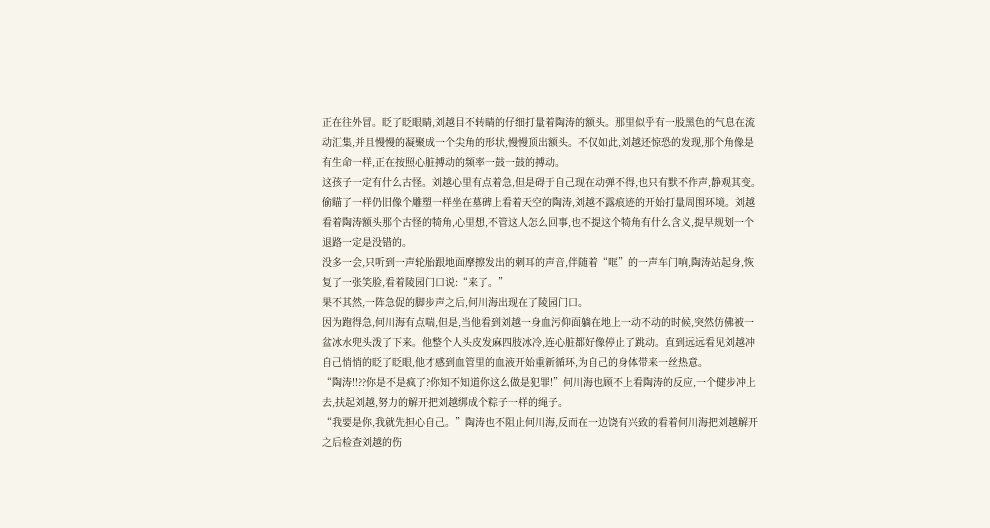正在往外冒。眨了眨眼睛,刘越目不转睛的仔细打量着陶涛的额头。那里似乎有一股黑色的气息在流动汇集,并且慢慢的凝聚成一个尖角的形状,慢慢顶出额头。不仅如此,刘越还惊恐的发现,那个角像是有生命一样,正在按照心脏搏动的频率一鼓一鼓的搏动。
这孩子一定有什么古怪。刘越心里有点着急,但是碍于自己现在动弹不得,也只有默不作声,静观其变。
偷瞄了一样仍旧像个雕塑一样坐在墓碑上看着天空的陶涛,刘越不露痕迹的开始打量周围环境。刘越看着陶涛额头那个古怪的犄角,心里想,不管这人怎么回事,也不提这个犄角有什么含义,提早规划一个退路一定是没错的。
没多一会,只听到一声轮胎跟地面摩擦发出的刺耳的声音,伴随着“哐”的一声车门响,陶涛站起身,恢复了一张笑脸,看着陵园门口说:“来了。”
果不其然,一阵急促的脚步声之后,何川海出现在了陵园门口。
因为跑得急,何川海有点喘,但是,当他看到刘越一身血污仰面躺在地上一动不动的时候,突然仿佛被一盆冰水兜头泼了下来。他整个人头皮发麻四肢冰冷,连心脏都好像停止了跳动。直到远远看见刘越冲自己悄悄的眨了眨眼,他才感到血管里的血液开始重新循环,为自己的身体带来一丝热意。
“陶涛!!??你是不是疯了?你知不知道你这么做是犯罪!”何川海也顾不上看陶涛的反应,一个健步冲上去,扶起刘越,努力的解开把刘越绑成个粽子一样的绳子。
“我要是你,我就先担心自己。”陶涛也不阻止何川海,反而在一边饶有兴致的看着何川海把刘越解开之后检查刘越的伤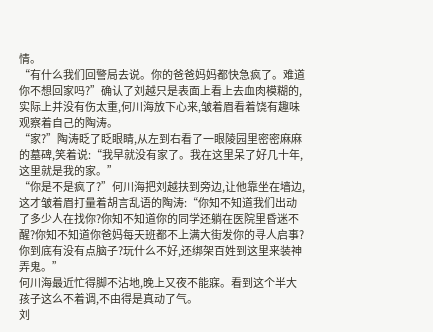情。
“有什么我们回警局去说。你的爸爸妈妈都快急疯了。难道你不想回家吗?”确认了刘越只是表面上看上去血肉模糊的,实际上并没有伤太重,何川海放下心来,皱着眉看着饶有趣味观察着自己的陶涛。
“家?”陶涛眨了眨眼睛,从左到右看了一眼陵园里密密麻麻的墓碑,笑着说:“我早就没有家了。我在这里呆了好几十年,这里就是我的家。”
“你是不是疯了?”何川海把刘越扶到旁边,让他靠坐在墙边,这才皱着眉打量着胡言乱语的陶涛:“你知不知道我们出动了多少人在找你?你知不知道你的同学还躺在医院里昏迷不醒?你知不知道你爸妈每天班都不上满大街发你的寻人启事?你到底有没有点脑子?玩什么不好,还绑架百姓到这里来装神弄鬼。”
何川海最近忙得脚不沾地,晚上又夜不能寐。看到这个半大孩子这么不着调,不由得是真动了气。
刘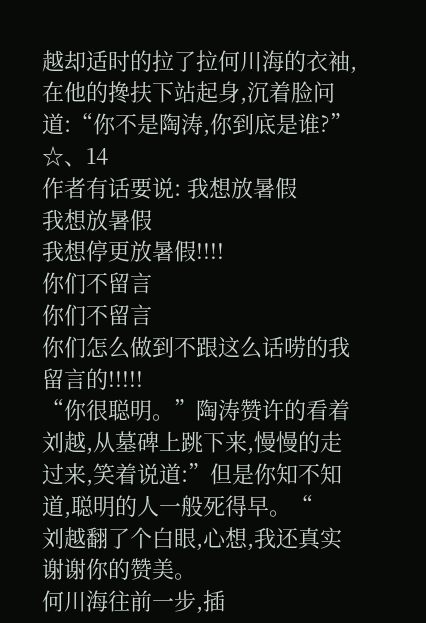越却适时的拉了拉何川海的衣袖,在他的搀扶下站起身,沉着脸问道:“你不是陶涛,你到底是谁?”
☆、14
作者有话要说: 我想放暑假
我想放暑假
我想停更放暑假!!!!
你们不留言
你们不留言
你们怎么做到不跟这么话唠的我留言的!!!!!
“你很聪明。”陶涛赞许的看着刘越,从墓碑上跳下来,慢慢的走过来,笑着说道:”但是你知不知道,聪明的人一般死得早。“
刘越翻了个白眼,心想,我还真实谢谢你的赞美。
何川海往前一步,插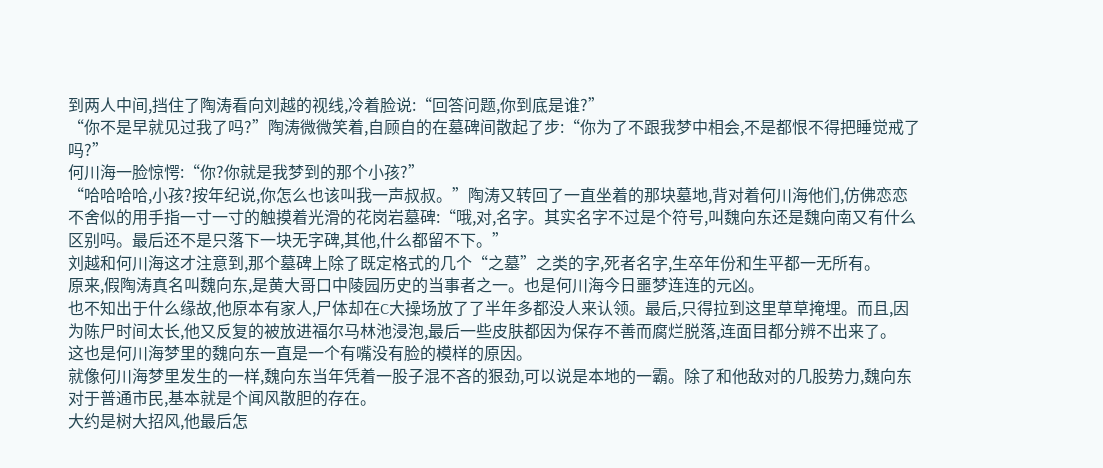到两人中间,挡住了陶涛看向刘越的视线,冷着脸说:“回答问题,你到底是谁?”
“你不是早就见过我了吗?”陶涛微微笑着,自顾自的在墓碑间散起了步:“你为了不跟我梦中相会,不是都恨不得把睡觉戒了吗?”
何川海一脸惊愕:“你?你就是我梦到的那个小孩?”
“哈哈哈哈,小孩?按年纪说,你怎么也该叫我一声叔叔。”陶涛又转回了一直坐着的那块墓地,背对着何川海他们,仿佛恋恋不舍似的用手指一寸一寸的触摸着光滑的花岗岩墓碑:“哦,对,名字。其实名字不过是个符号,叫魏向东还是魏向南又有什么区别吗。最后还不是只落下一块无字碑,其他,什么都留不下。”
刘越和何川海这才注意到,那个墓碑上除了既定格式的几个“之墓”之类的字,死者名字,生卒年份和生平都一无所有。
原来,假陶涛真名叫魏向东,是黄大哥口中陵园历史的当事者之一。也是何川海今日噩梦连连的元凶。
也不知出于什么缘故,他原本有家人,尸体却在C大操场放了了半年多都没人来认领。最后,只得拉到这里草草掩埋。而且,因为陈尸时间太长,他又反复的被放进福尔马林池浸泡,最后一些皮肤都因为保存不善而腐烂脱落,连面目都分辨不出来了。
这也是何川海梦里的魏向东一直是一个有嘴没有脸的模样的原因。
就像何川海梦里发生的一样,魏向东当年凭着一股子混不吝的狠劲,可以说是本地的一霸。除了和他敌对的几股势力,魏向东对于普通市民,基本就是个闻风散胆的存在。
大约是树大招风,他最后怎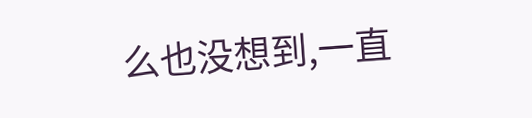么也没想到,一直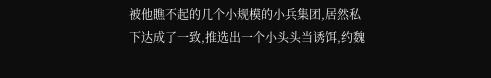被他瞧不起的几个小规模的小兵集团,居然私下达成了一致,推选出一个小头头当诱饵,约魏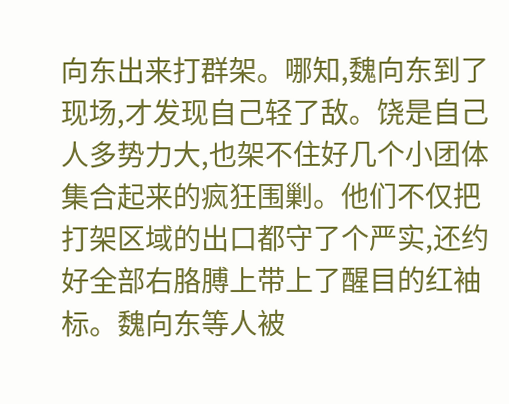向东出来打群架。哪知,魏向东到了现场,才发现自己轻了敌。饶是自己人多势力大,也架不住好几个小团体集合起来的疯狂围剿。他们不仅把打架区域的出口都守了个严实,还约好全部右胳膊上带上了醒目的红袖标。魏向东等人被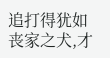追打得犹如丧家之犬,才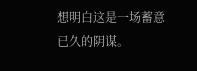想明白这是一场蓄意已久的阴谋。